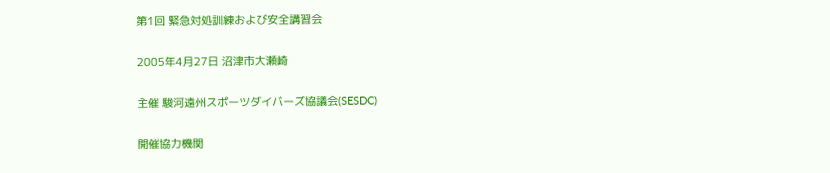第1回 緊急対処訓練および安全講習会

2005年4月27日 沼津市大瀬崎

主催 駿河遠州スポーツダイバーズ協議会(SESDC)

開催協力機関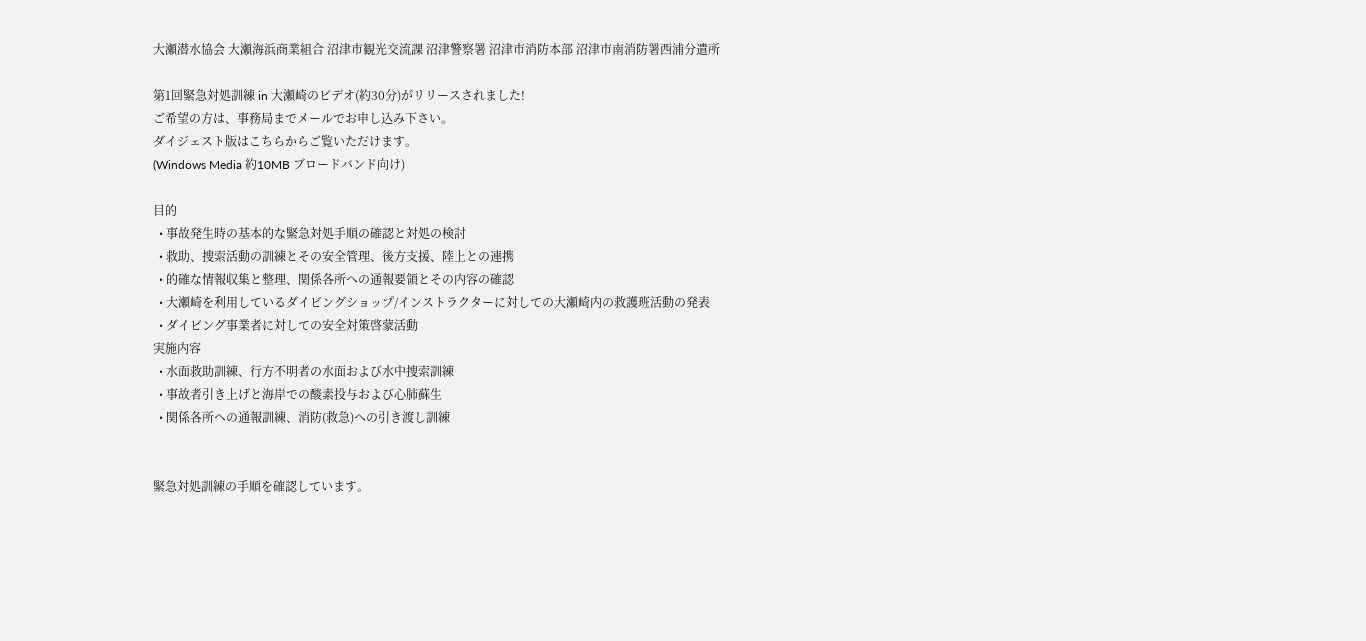大瀬潜水協会 大瀬海浜商業組合 沼津市観光交流課 沼津警察署 沼津市消防本部 沼津市南消防署西浦分遣所

第1回緊急対処訓練 in 大瀬崎のビデオ(約30分)がリリースされました!
ご希望の方は、事務局までメールでお申し込み下さい。
ダイジェスト版はこちらからご覧いただけます。
(Windows Media 約10MB ブロードバンド向け)

目的
  • 事故発生時の基本的な緊急対処手順の確認と対処の検討
  • 救助、捜索活動の訓練とその安全管理、後方支援、陸上との連携
  • 的確な情報収集と整理、関係各所への通報要領とその内容の確認
  • 大瀬崎を利用しているダイビングショップ/インストラクターに対しての大瀬崎内の救護班活動の発表
  • ダイビング事業者に対しての安全対策啓蒙活動
実施内容
  • 水面救助訓練、行方不明者の水面および水中捜索訓練
  • 事故者引き上げと海岸での酸素投与および心肺蘇生
  • 関係各所への通報訓練、消防(救急)への引き渡し訓練


緊急対処訓練の手順を確認しています。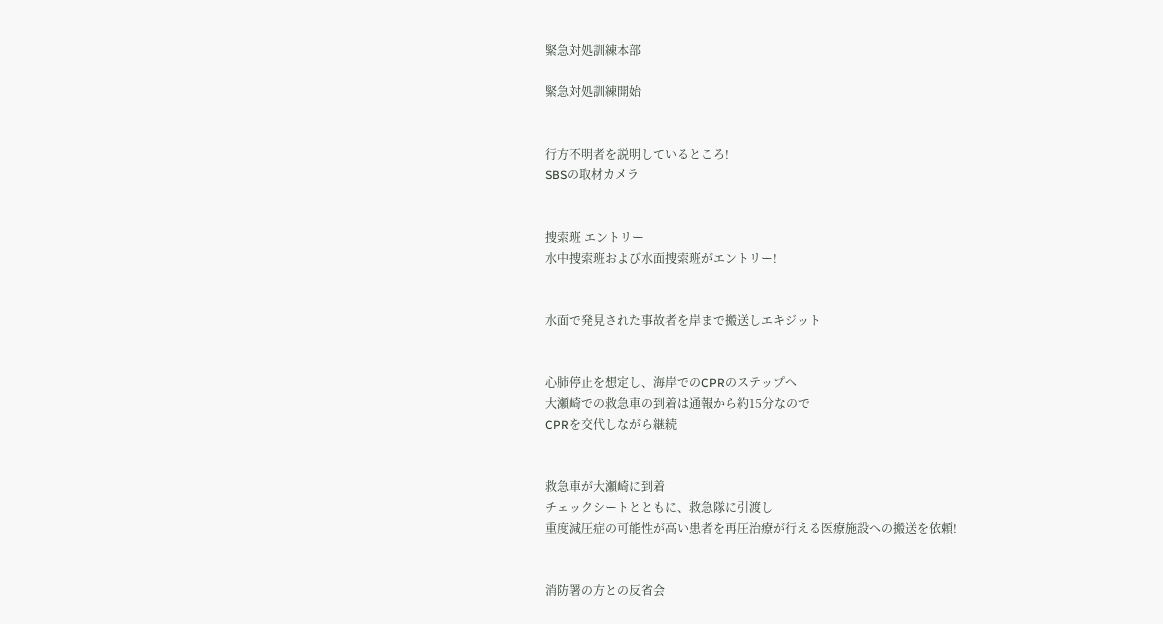緊急対処訓練本部

緊急対処訓練開始


行方不明者を説明しているところ!
SBSの取材カメラ


捜索班 エントリー
水中捜索班および水面捜索班がエントリー!


水面で発見された事故者を岸まで搬送しエキジット


心肺停止を想定し、海岸でのCPRのステップへ
大瀬崎での救急車の到着は通報から約15分なので
CPRを交代しながら継続


救急車が大瀬崎に到着
チェックシートとともに、救急隊に引渡し
重度減圧症の可能性が高い患者を再圧治療が行える医療施設への搬送を依頼!


消防署の方との反省会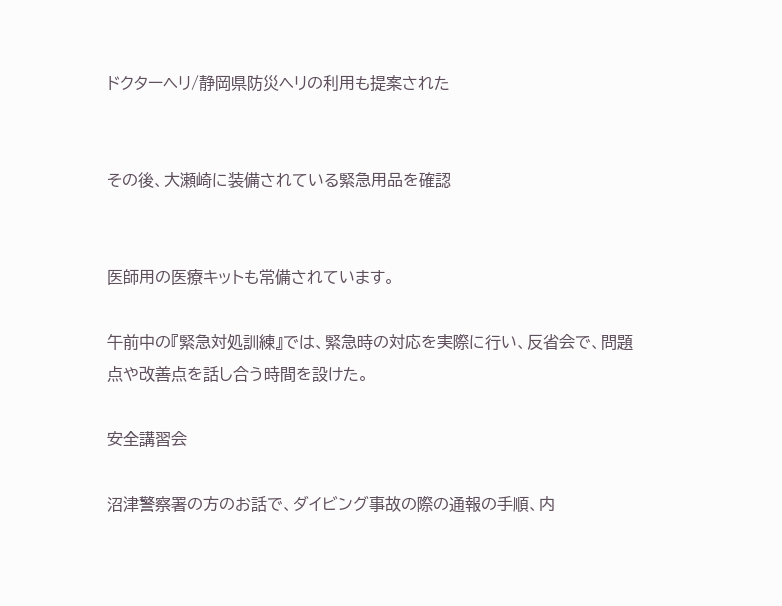ドクターヘリ/静岡県防災ヘリの利用も提案された


その後、大瀬崎に装備されている緊急用品を確認


医師用の医療キットも常備されています。

午前中の『緊急対処訓練』では、緊急時の対応を実際に行い、反省会で、問題点や改善点を話し合う時間を設けた。

安全講習会

沼津警察署の方のお話で、ダイビング事故の際の通報の手順、内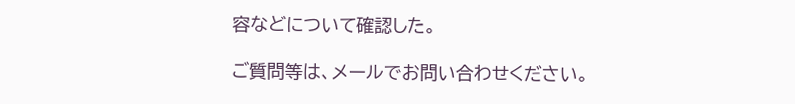容などについて確認した。

ご質問等は、メールでお問い合わせください。